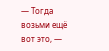— Тогда возьми ещё вот это, —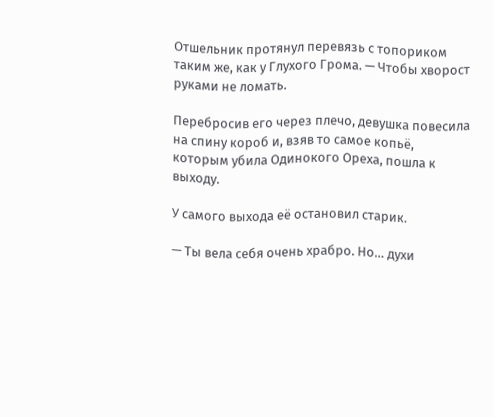Отшельник протянул перевязь с топориком таким же, как у Глухого Грома. — Чтобы хворост руками не ломать.

Перебросив его через плечо, девушка повесила на спину короб и, взяв то самое копьё, которым убила Одинокого Ореха, пошла к выходу.

У самого выхода её остановил старик.

— Ты вела себя очень храбро. Но… духи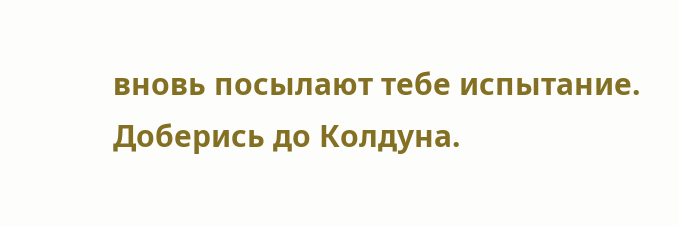вновь посылают тебе испытание. Доберись до Колдуна.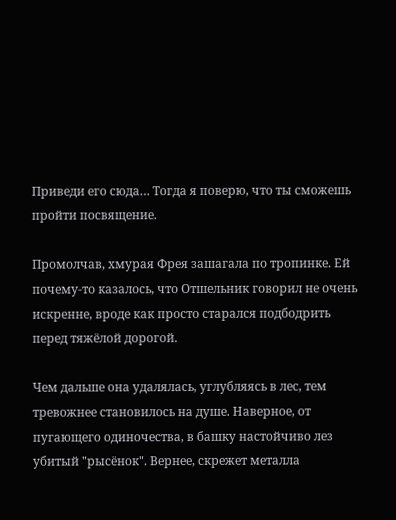Приведи его сюда… Тогда я поверю, что ты сможешь пройти посвящение.

Промолчав, хмурая Фрея зашагала по тропинке. Ей почему-то казалось, что Отшельник говорил не очень искренне, вроде как просто старался подбодрить перед тяжёлой дорогой.

Чем дальше она удалялась, углубляясь в лес, тем тревожнее становилось на душе. Наверное, от пугающего одиночества, в башку настойчиво лез убитый "рысёнок". Вернее, скрежет металла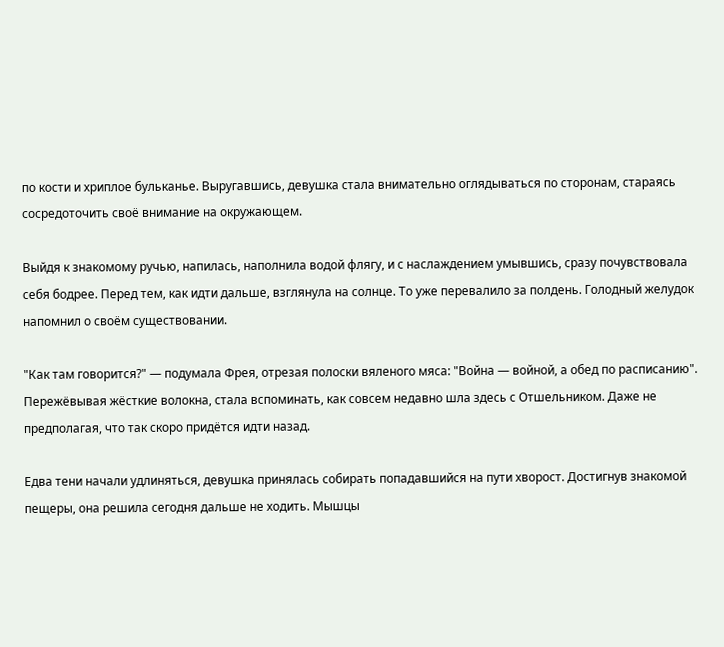по кости и хриплое бульканье. Выругавшись, девушка стала внимательно оглядываться по сторонам, стараясь сосредоточить своё внимание на окружающем.

Выйдя к знакомому ручью, напилась, наполнила водой флягу, и с наслаждением умывшись, сразу почувствовала себя бодрее. Перед тем, как идти дальше, взглянула на солнце. То уже перевалило за полдень. Голодный желудок напомнил о своём существовании.

"Как там говорится?" — подумала Фрея, отрезая полоски вяленого мяса: "Война — войной, а обед по расписанию". Пережёвывая жёсткие волокна, стала вспоминать, как совсем недавно шла здесь с Отшельником. Даже не предполагая, что так скоро придётся идти назад.

Едва тени начали удлиняться, девушка принялась собирать попадавшийся на пути хворост. Достигнув знакомой пещеры, она решила сегодня дальше не ходить. Мышцы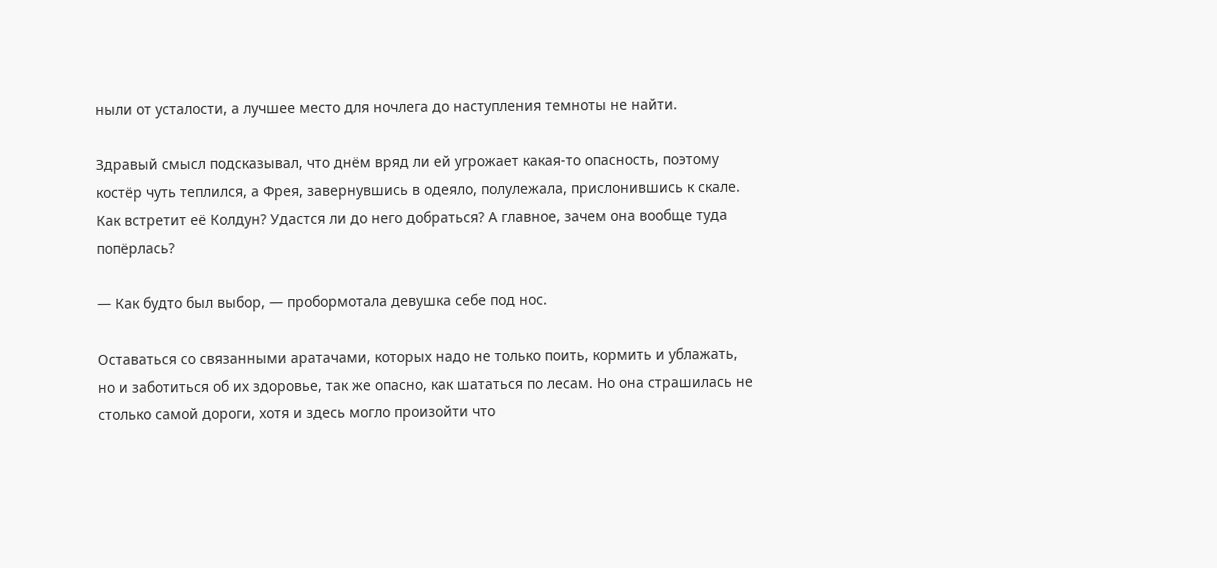ныли от усталости, а лучшее место для ночлега до наступления темноты не найти.

Здравый смысл подсказывал, что днём вряд ли ей угрожает какая-то опасность, поэтому костёр чуть теплился, а Фрея, завернувшись в одеяло, полулежала, прислонившись к скале. Как встретит её Колдун? Удастся ли до него добраться? А главное, зачем она вообще туда попёрлась?

— Как будто был выбор, — пробормотала девушка себе под нос.

Оставаться со связанными аратачами, которых надо не только поить, кормить и ублажать, но и заботиться об их здоровье, так же опасно, как шататься по лесам. Но она страшилась не столько самой дороги, хотя и здесь могло произойти что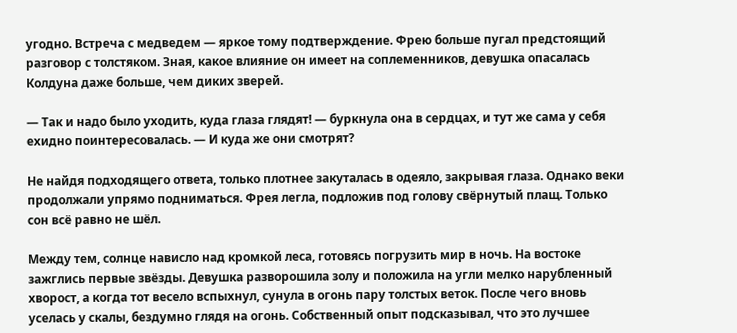угодно. Встреча с медведем — яркое тому подтверждение. Фрею больше пугал предстоящий разговор с толстяком. Зная, какое влияние он имеет на соплеменников, девушка опасалась Колдуна даже больше, чем диких зверей.

— Так и надо было уходить, куда глаза глядят! — буркнула она в сердцах, и тут же сама у себя ехидно поинтересовалась. — И куда же они смотрят?

Не найдя подходящего ответа, только плотнее закуталась в одеяло, закрывая глаза. Однако веки продолжали упрямо подниматься. Фрея легла, подложив под голову свёрнутый плащ. Только сон всё равно не шёл.

Между тем, солнце нависло над кромкой леса, готовясь погрузить мир в ночь. На востоке зажглись первые звёзды. Девушка разворошила золу и положила на угли мелко нарубленный хворост, а когда тот весело вспыхнул, сунула в огонь пару толстых веток. После чего вновь уселась у скалы, бездумно глядя на огонь. Собственный опыт подсказывал, что это лучшее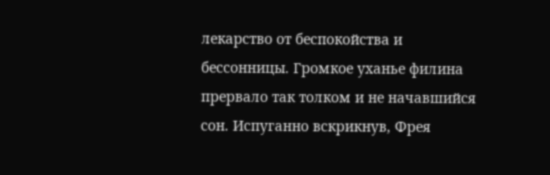лекарство от беспокойства и бессонницы. Громкое уханье филина прервало так толком и не начавшийся сон. Испуганно вскрикнув, Фрея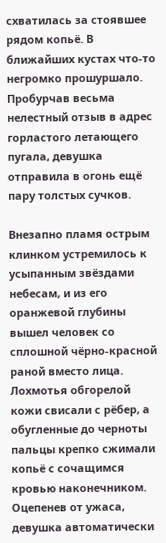схватилась за стоявшее рядом копьё. В ближайших кустах что-то негромко прошуршало. Пробурчав весьма нелестный отзыв в адрес горластого летающего пугала, девушка отправила в огонь ещё пару толстых сучков.

Внезапно пламя острым клинком устремилось к усыпанным звёздами небесам, и из его оранжевой глубины вышел человек со сплошной чёрно-красной раной вместо лица. Лохмотья обгорелой кожи свисали с рёбер, а обугленные до черноты пальцы крепко сжимали копьё с сочащимся кровью наконечником. Оцепенев от ужаса, девушка автоматически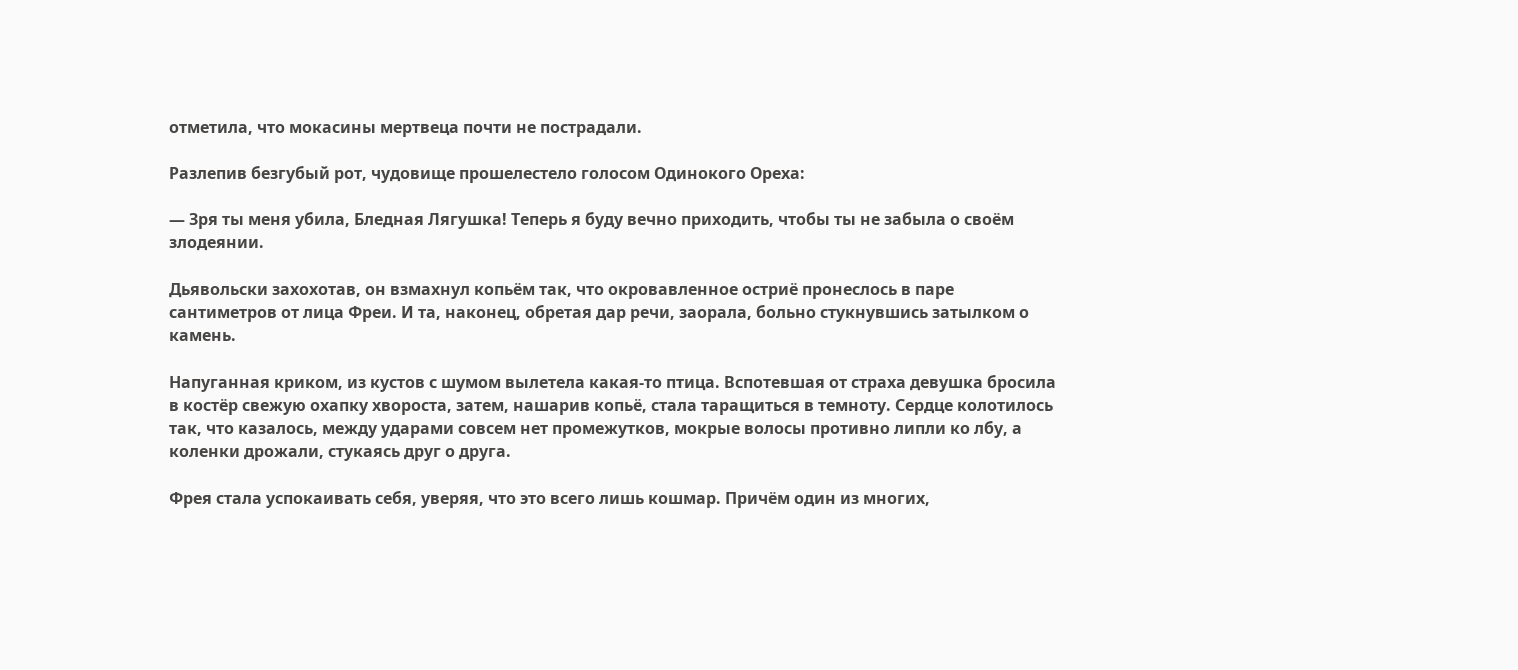отметила, что мокасины мертвеца почти не пострадали.

Разлепив безгубый рот, чудовище прошелестело голосом Одинокого Ореха:

— Зря ты меня убила, Бледная Лягушка! Теперь я буду вечно приходить, чтобы ты не забыла о своём злодеянии.

Дьявольски захохотав, он взмахнул копьём так, что окровавленное остриё пронеслось в паре сантиметров от лица Фреи. И та, наконец, обретая дар речи, заорала, больно стукнувшись затылком о камень.

Напуганная криком, из кустов с шумом вылетела какая-то птица. Вспотевшая от страха девушка бросила в костёр свежую охапку хвороста, затем, нашарив копьё, стала таращиться в темноту. Сердце колотилось так, что казалось, между ударами совсем нет промежутков, мокрые волосы противно липли ко лбу, а коленки дрожали, стукаясь друг о друга.

Фрея стала успокаивать себя, уверяя, что это всего лишь кошмар. Причём один из многих,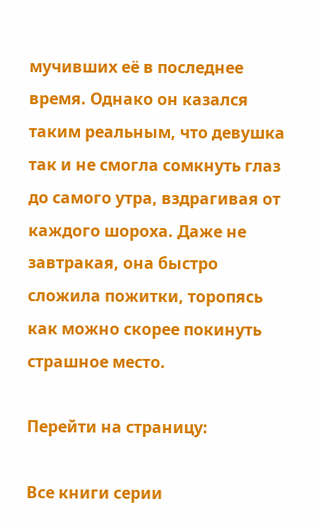мучивших её в последнее время. Однако он казался таким реальным, что девушка так и не смогла сомкнуть глаз до самого утра, вздрагивая от каждого шороха. Даже не завтракая, она быстро сложила пожитки, торопясь как можно скорее покинуть страшное место.

Перейти на страницу:

Все книги серии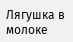Лягушка в молоке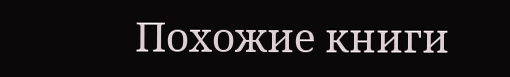Похожие книги